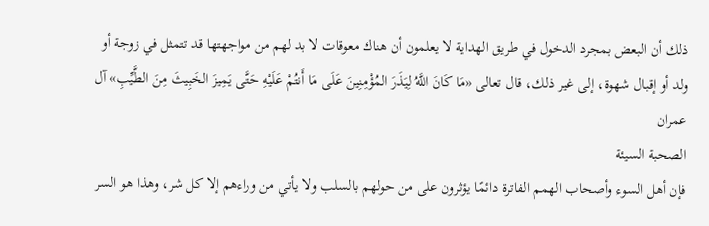ذلك أن البعض بمجرد الدخول في طريق الهداية لا يعلمون أن هناك معوقات لا بد لهم من مواجهتها قد تتمثل في زوجة أو ولد أو إقبال شهوة، إلى غير ذلك، قال تعالى «مَا كَانَ اللَّهُ لِيَذَرَ المُؤْمِنِينَ عَلَى مَا أَنتُمْ عَلَيْهِ حَتَّى يَمِيزَ الخَبِيثَ مِنَ الطَّيِّبِ» آل عمران
الصحبة السيئة
فإن أهل السوء وأصحاب الهمم الفاترة دائمًا يؤثرون على من حولهم بالسلب ولا يأتي من وراءهم إلا كل شر، وهذا هو السر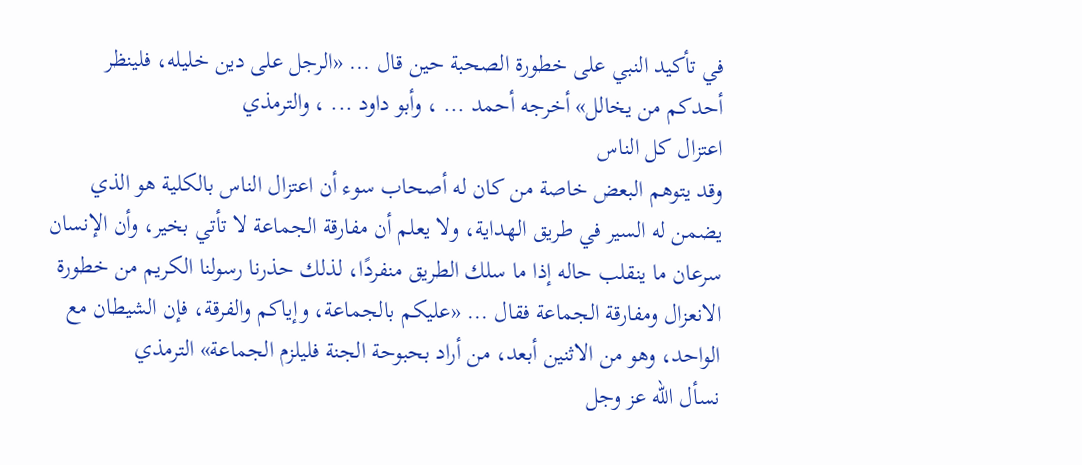في تأكيد النبي على خطورة الصحبة حين قال ... «الرجل على دين خليله، فلينظر أحدكم من يخالل» أخرجه أحمد ... ، وأبو داود ... ، والترمذي
اعتزال كل الناس
وقد يتوهم البعض خاصة من كان له أصحاب سوء أن اعتزال الناس بالكلية هو الذي يضمن له السير في طريق الهداية، ولا يعلم أن مفارقة الجماعة لا تأتي بخير، وأن الإنسان سرعان ما ينقلب حاله إذا ما سلك الطريق منفردًا، لذلك حذرنا رسولنا الكريم من خطورة الانعزال ومفارقة الجماعة فقال ... «عليكم بالجماعة، وإياكم والفرقة، فإن الشيطان مع الواحد، وهو من الاثنين أبعد، من أراد بحبوحة الجنة فليلزم الجماعة» الترمذي
نسأل الله عز وجل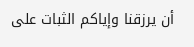أن يرزقنا وإياكم الثبات على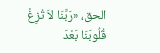الحق، «رَبَّنَا لاَ تُزِغْ قُلُوبَنَا بَعْدَ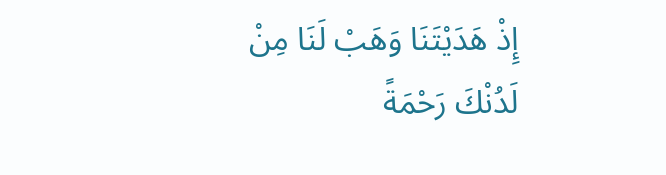إِذْ هَدَيْتَنَا وَهَبْ لَنَا مِنْ لَدُنْكَ رَحْمَةً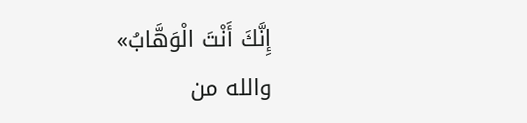إِنَّكَ أَنْتَ الْوَهَّابُ»
والله من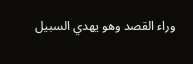وراء القصد وهو يهدي السبيل